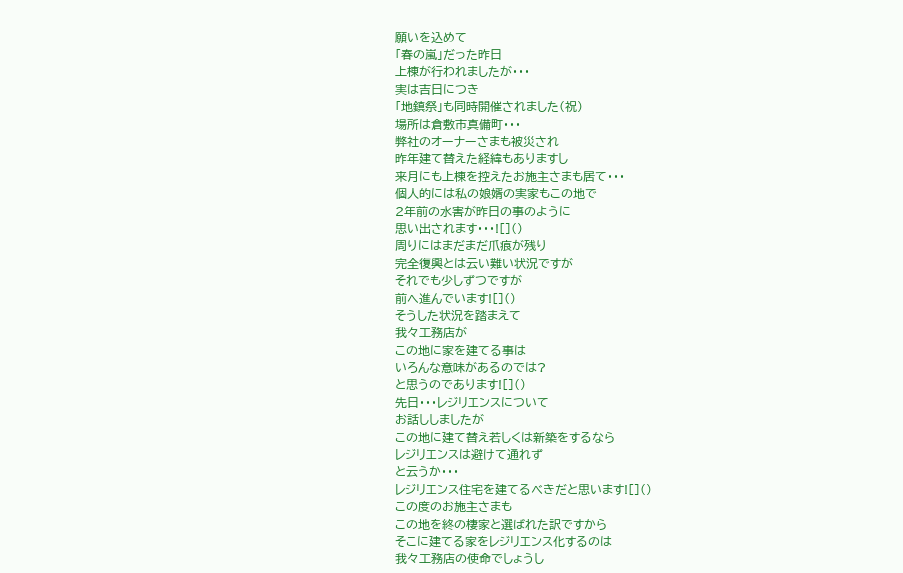願いを込めて
「春の嵐」だった昨日
上棟が行われましたが・・・
実は吉日につき
「地鎮祭」も同時開催されました(祝)
場所は倉敷市真備町・・・
弊社のオーナーさまも被災され
昨年建て替えた経緯もありますし
来月にも上棟を控えたお施主さまも居て・・・
個人的には私の娘婿の実家もこの地で
2年前の水害が昨日の事のように
思い出されます・・・![]()
周りにはまだまだ爪痕が残り
完全復興とは云い難い状況ですが
それでも少しずつですが
前へ進んでいます![]()
そうした状況を踏まえて
我々工務店が
この地に家を建てる事は
いろんな意味があるのでは?
と思うのであります![]()
先日・・・レジリエンスについて
お話ししましたが
この地に建て替え若しくは新築をするなら
レジリエンスは避けて通れず
と云うか・・・
レジリエンス住宅を建てるべきだと思います![]()
この度のお施主さまも
この地を終の棲家と選ばれた訳ですから
そこに建てる家をレジリエンス化するのは
我々工務店の使命でしょうし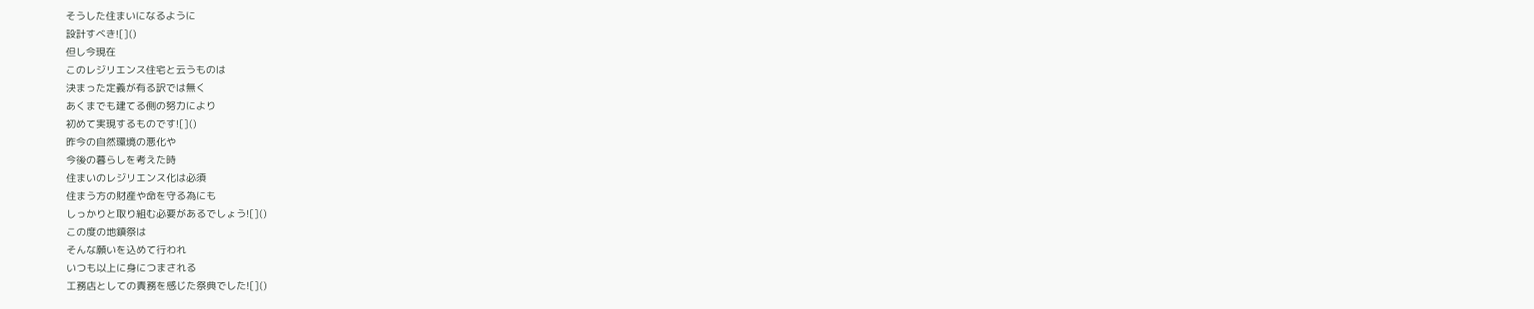そうした住まいになるように
設計すべき![]()
但し今現在
このレジリエンス住宅と云うものは
決まった定義が有る訳では無く
あくまでも建てる側の努力により
初めて実現するものです![]()
昨今の自然環境の悪化や
今後の暮らしを考えた時
住まいのレジリエンス化は必須
住まう方の財産や命を守る為にも
しっかりと取り組む必要があるでしょう![]()
この度の地鎮祭は
そんな願いを込めて行われ
いつも以上に身につまされる
工務店としての責務を感じた祭典でした![]()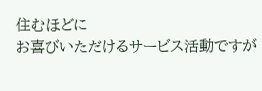住むほどに
お喜びいただけるサービス活動ですが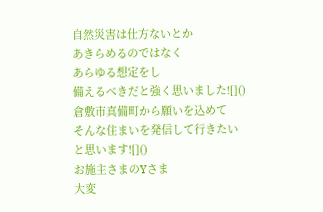自然災害は仕方ないとか
あきらめるのではなく
あらゆる想定をし
備えるべきだと強く思いました![]()
倉敷市真備町から願いを込めて
そんな住まいを発信して行きたいと思います![]()
お施主さまのYさま
大変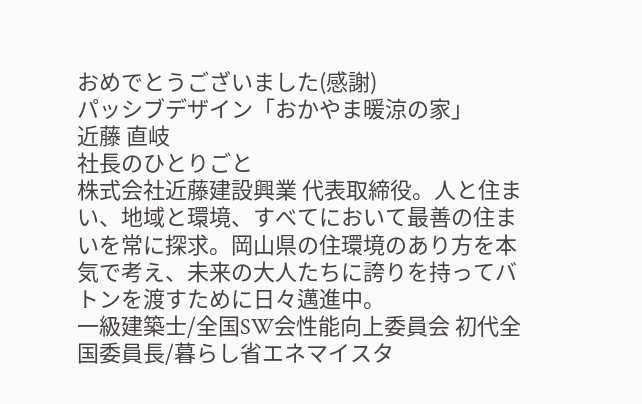おめでとうございました(感謝)
パッシブデザイン「おかやま暖涼の家」
近藤 直岐
社長のひとりごと
株式会社近藤建設興業 代表取締役。人と住まい、地域と環境、すべてにおいて最善の住まいを常に探求。岡山県の住環境のあり方を本気で考え、未来の大人たちに誇りを持ってバトンを渡すために日々邁進中。
一級建築士/全国SW会性能向上委員会 初代全国委員長/暮らし省エネマイスタ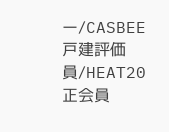ー/CASBEE戸建評価員/HEAT20正会員